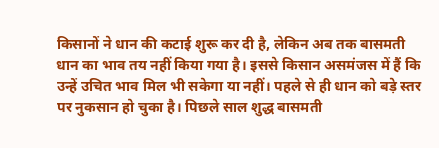किसानों ने धान की कटाई शुरू कर दी है, लेकिन अब तक बासमती धान का भाव तय नहीं किया गया है। इससे किसान असमंजस में हैं कि उन्हें उचित भाव मिल भी सकेगा या नहीं। पहले से ही धान को बड़े स्तर पर नुकसान हो चुका है। पिछले साल शुद्ध बासमती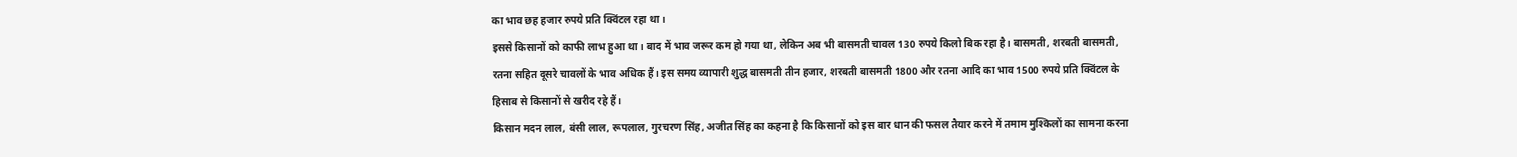का भाव छह हजार रुपये प्रति क्विंटल रहा था।
इससे किसानों को काफी लाभ हुआ था। बाद में भाव जरूर कम हो गया था, लेकिन अब भी बासमती चावल 130 रुपये किलो बिक रहा है। बासमती, शरबती बासमती, रतना सहित दूसरे चावलों के भाव अधिक हैं। इस समय व्यापारी शुद्ध बासमती तीन हजार, शरबती बासमती 1800 और रतना आदि का भाव 1500 रुपये प्रति क्विंटल के हिसाब से किसानों से खरीद रहे हैं।
किसान मदन लाल, बंसी लाल, रूपलाल, गुरचरण सिंह, अजीत सिंह का कहना है कि किसानों को इस बार धान की फसल तैयार करने में तमाम मुश्किलों का सामना करना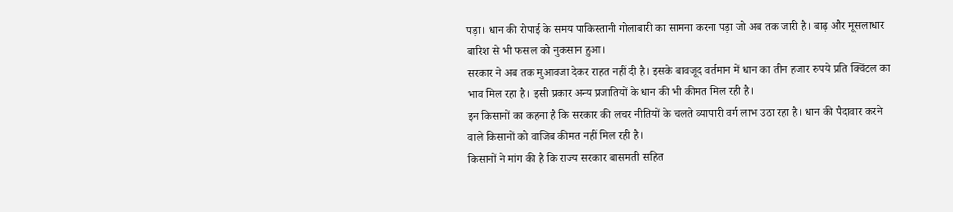पड़ा। धान की रोपाई के समय पाकिस्तानी गोलाबारी का सामना करना पड़ा जो अब तक जारी है। बाढ़ और मूसलाधार बारिश से भी फसल को नुकसान हुआ।
सरकार ने अब तक मुआवजा देकर राहत नहीं दी है। इसके बावजूद वर्तमान में धान का तीन हजार रुपये प्रति क्विंटल का भाव मिल रहा है। इसी प्रकार अन्य प्रजातियों के धान की भी कीमत मिल रही है।
इन किसानों का कहना है कि सरकार की लचर नीतियों के चलते व्यापारी वर्ग लाभ उठा रहा है। धान की पैदावार करने वाले किसानों को वाजिब कीमत नहीं मिल रही है।
किसानों ने मांग की है कि राज्य सरकार बासमती सहित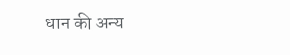धान की अन्य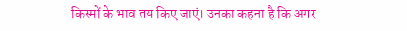किस्मों के भाव तय किए जाएं। उनका कहना है कि अगर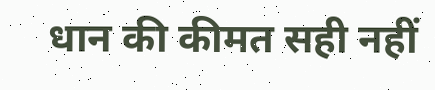धान की कीमत सही नहीं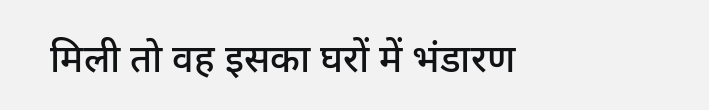मिली तो वह इसका घरों में भंडारण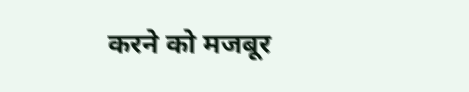करने को मजबूर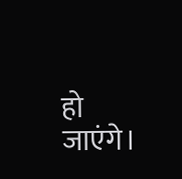हो जाएंगे।